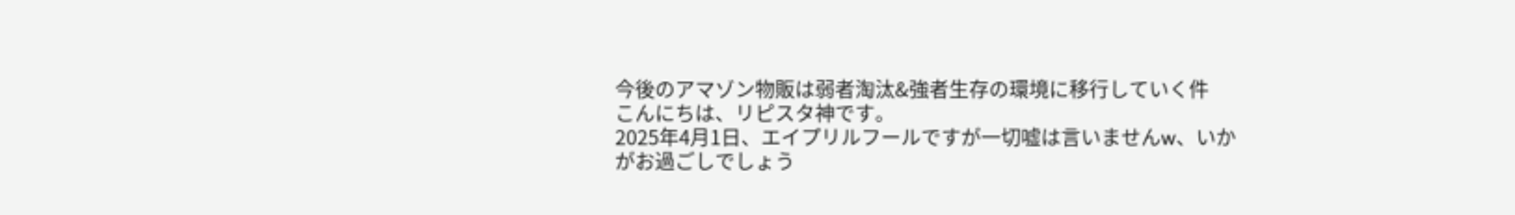今後のアマゾン物販は弱者淘汰&強者生存の環境に移行していく件
こんにちは、リピスタ神です。
2025年4月1日、エイプリルフールですが一切嘘は言いませんw、いかがお過ごしでしょう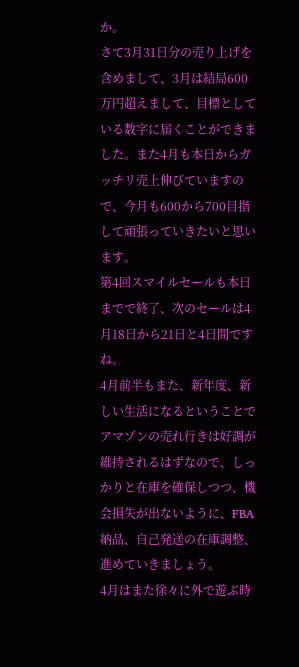か。
さて3月31日分の売り上げを含めまして、3月は結局600万円超えまして、目標としている数字に届くことができました。また4月も本日からガッチリ売上伸びていますので、今月も600から700目指して頑張っていきたいと思います。
第4回スマイルセールも本日までで終了、次のセールは4月18日から21日と4日間ですね。
4月前半もまた、新年度、新しい生活になるということでアマゾンの売れ行きは好調が維持されるはずなので、しっかりと在庫を確保しつつ、機会損失が出ないように、FBA納品、自己発送の在庫調整、進めていきましょう。
4月はまた徐々に外で遊ぶ時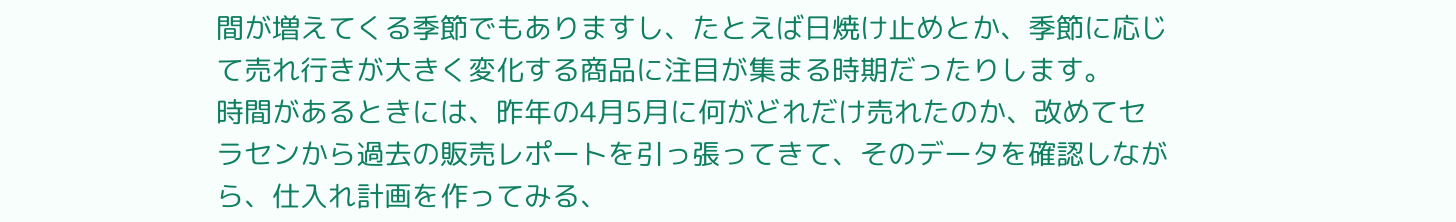間が増えてくる季節でもありますし、たとえば日焼け止めとか、季節に応じて売れ行きが大きく変化する商品に注目が集まる時期だったりします。
時間があるときには、昨年の4月5月に何がどれだけ売れたのか、改めてセラセンから過去の販売レポートを引っ張ってきて、そのデータを確認しながら、仕入れ計画を作ってみる、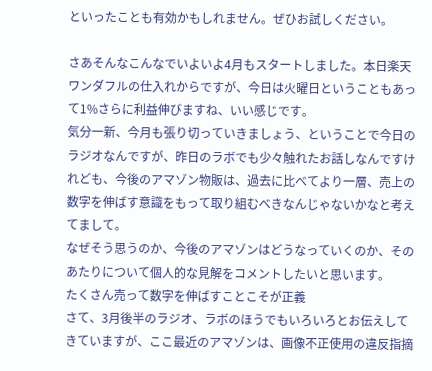といったことも有効かもしれません。ぜひお試しください。

さあそんなこんなでいよいよ4月もスタートしました。本日楽天ワンダフルの仕入れからですが、今日は火曜日ということもあって1%さらに利益伸びますね、いい感じです。
気分一新、今月も張り切っていきましょう、ということで今日のラジオなんですが、昨日のラボでも少々触れたお話しなんですけれども、今後のアマゾン物販は、過去に比べてより一層、売上の数字を伸ばす意識をもって取り組むべきなんじゃないかなと考えてまして。
なぜそう思うのか、今後のアマゾンはどうなっていくのか、そのあたりについて個人的な見解をコメントしたいと思います。
たくさん売って数字を伸ばすことこそが正義
さて、3月後半のラジオ、ラボのほうでもいろいろとお伝えしてきていますが、ここ最近のアマゾンは、画像不正使用の違反指摘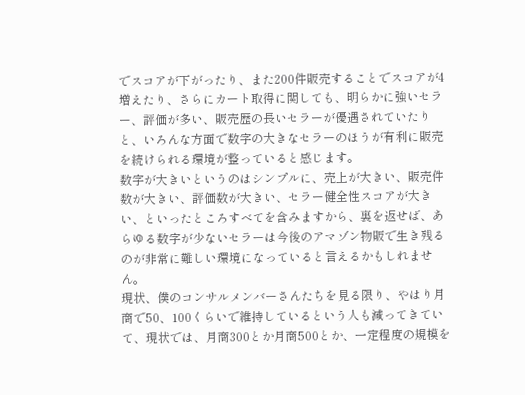でスコアが下がったり、また200件販売することでスコアが4増えたり、さらにカート取得に関しても、明らかに強いセラー、評価が多い、販売歴の長いセラーが優遇されていたりと、いろんな方面で数字の大きなセラーのほうが有利に販売を続けられる環境が整っていると感じます。
数字が大きいというのはシンプルに、売上が大きい、販売件数が大きい、評価数が大きい、セラー健全性スコアが大きい、といったところすべてを含みますから、裏を返せば、あらゆる数字が少ないセラーは今後のアマゾン物販で生き残るのが非常に難しい環境になっていると言えるかもしれません。
現状、僕のコンサルメンバーさんたちを見る限り、やはり月商で50、100くらいで維持しているという人も減ってきていて、現状では、月商300とか月商500とか、一定程度の規模を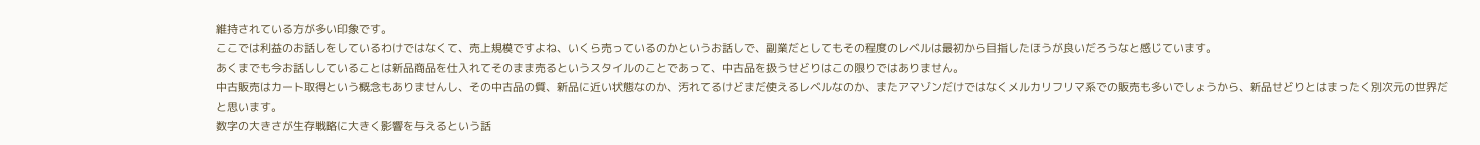維持されている方が多い印象です。
ここでは利益のお話しをしているわけではなくて、売上規模ですよね、いくら売っているのかというお話しで、副業だとしてもその程度のレベルは最初から目指したほうが良いだろうなと感じています。
あくまでも今お話ししていることは新品商品を仕入れてそのまま売るというスタイルのことであって、中古品を扱うせどりはこの限りではありません。
中古販売はカート取得という概念もありませんし、その中古品の質、新品に近い状態なのか、汚れてるけどまだ使えるレベルなのか、またアマゾンだけではなくメルカリフリマ系での販売も多いでしょうから、新品せどりとはまったく別次元の世界だと思います。
数字の大きさが生存戦略に大きく影響を与えるという話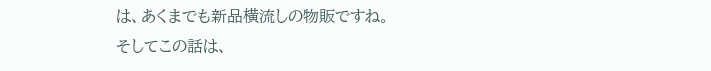は、あくまでも新品横流しの物販ですね。
そしてこの話は、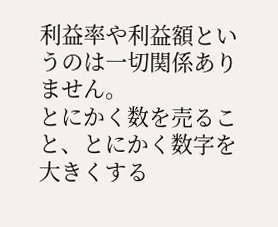利益率や利益額というのは一切関係ありません。
とにかく数を売ること、とにかく数字を大きくする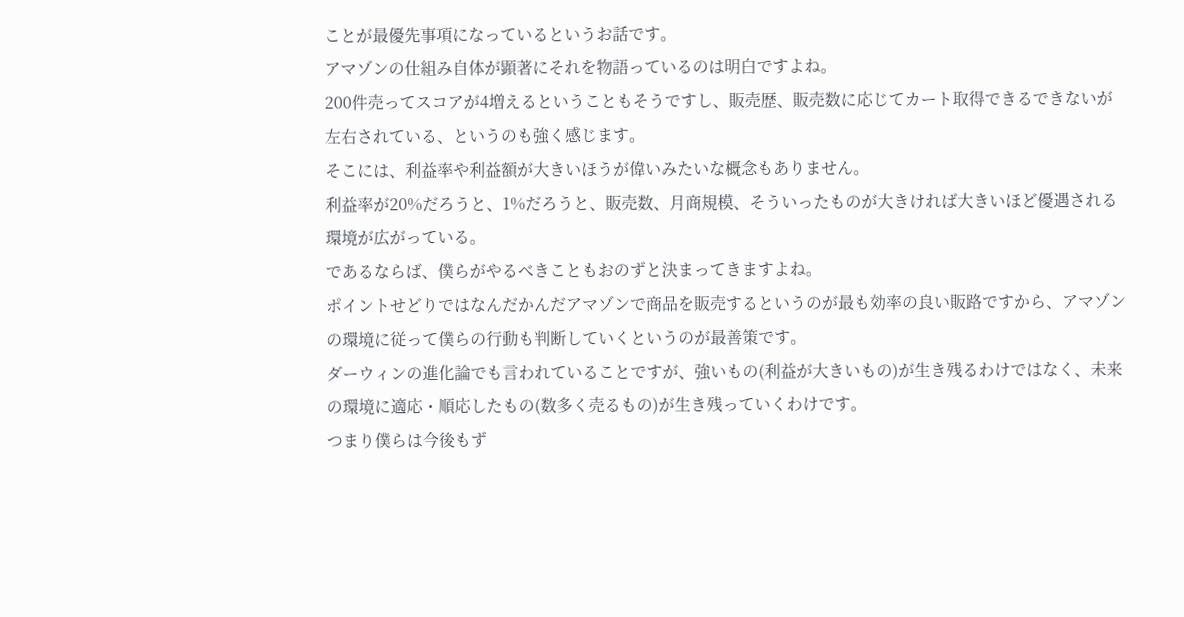ことが最優先事項になっているというお話です。
アマゾンの仕組み自体が顕著にそれを物語っているのは明白ですよね。
200件売ってスコアが4増えるということもそうですし、販売歴、販売数に応じてカート取得できるできないが左右されている、というのも強く感じます。
そこには、利益率や利益額が大きいほうが偉いみたいな概念もありません。
利益率が20%だろうと、1%だろうと、販売数、月商規模、そういったものが大きければ大きいほど優遇される環境が広がっている。
であるならば、僕らがやるべきこともおのずと決まってきますよね。
ポイントせどりではなんだかんだアマゾンで商品を販売するというのが最も効率の良い販路ですから、アマゾンの環境に従って僕らの行動も判断していくというのが最善策です。
ダーウィンの進化論でも言われていることですが、強いもの(利益が大きいもの)が生き残るわけではなく、未来の環境に適応・順応したもの(数多く売るもの)が生き残っていくわけです。
つまり僕らは今後もず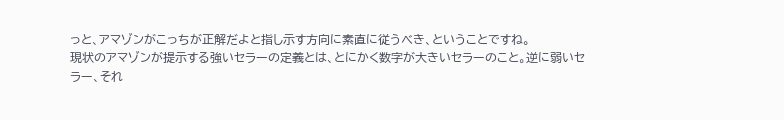っと、アマゾンがこっちが正解だよと指し示す方向に素直に従うべき、ということですね。
現状のアマゾンが提示する強いセラーの定義とは、とにかく数字が大きいセラーのこと。逆に弱いセラー、それ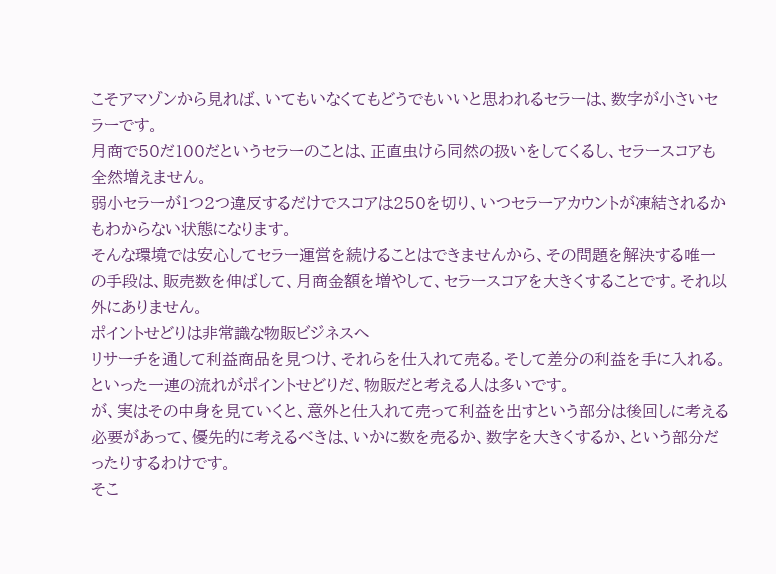こそアマゾンから見れば、いてもいなくてもどうでもいいと思われるセラーは、数字が小さいセラーです。
月商で50だ100だというセラーのことは、正直虫けら同然の扱いをしてくるし、セラースコアも全然増えません。
弱小セラーが1つ2つ違反するだけでスコアは250を切り、いつセラーアカウントが凍結されるかもわからない状態になります。
そんな環境では安心してセラー運営を続けることはできませんから、その問題を解決する唯一の手段は、販売数を伸ばして、月商金額を増やして、セラースコアを大きくすることです。それ以外にありません。
ポイントせどりは非常識な物販ビジネスへ
リサーチを通して利益商品を見つけ、それらを仕入れて売る。そして差分の利益を手に入れる。といった一連の流れがポイントせどりだ、物販だと考える人は多いです。
が、実はその中身を見ていくと、意外と仕入れて売って利益を出すという部分は後回しに考える必要があって、優先的に考えるべきは、いかに数を売るか、数字を大きくするか、という部分だったりするわけです。
そこ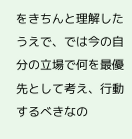をきちんと理解したうえで、では今の自分の立場で何を最優先として考え、行動するべきなの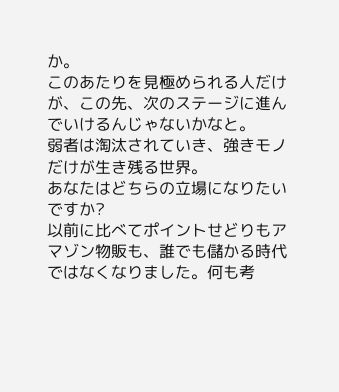か。
このあたりを見極められる人だけが、この先、次のステージに進んでいけるんじゃないかなと。
弱者は淘汰されていき、強きモノだけが生き残る世界。
あなたはどちらの立場になりたいですか?
以前に比べてポイントせどりもアマゾン物販も、誰でも儲かる時代ではなくなりました。何も考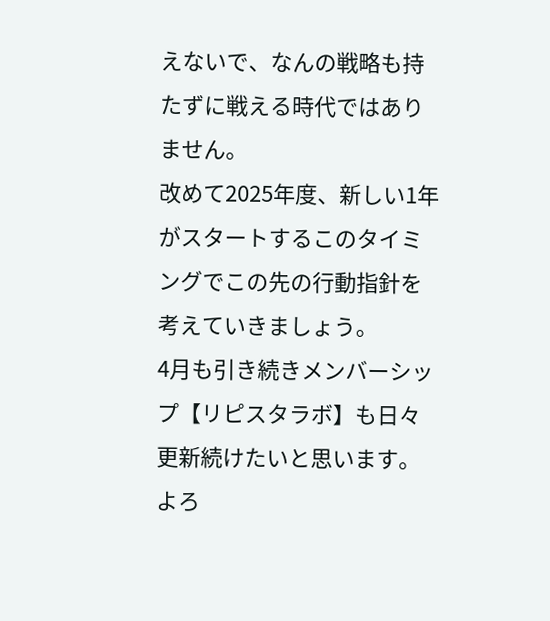えないで、なんの戦略も持たずに戦える時代ではありません。
改めて2025年度、新しい1年がスタートするこのタイミングでこの先の行動指針を考えていきましょう。
4月も引き続きメンバーシップ【リピスタラボ】も日々更新続けたいと思います。よろ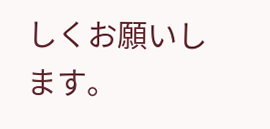しくお願いします。